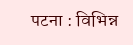पटना : विभिन्न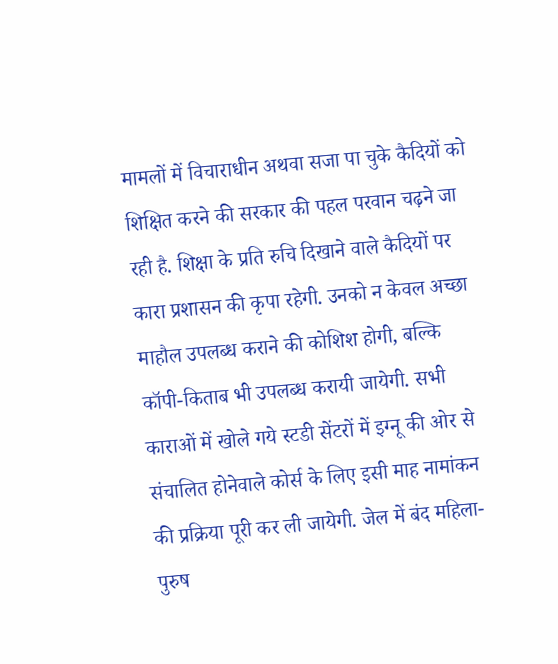मामलों में विचाराधीन अथवा सजा पा चुके कैदियों को शिक्षित करने की सरकार की पहल परवान चढ़ने जा रही है. शिक्षा के प्रति रुचि दिखाने वाले कैदियों पर कारा प्रशासन की कृपा रहेगी. उनको न केवल अच्छा माहौल उपलब्ध कराने की कोशिश होगी, बल्कि कॉपी-किताब भी उपलब्ध करायी जायेगी. सभी काराओं में खोले गये स्टडी सेंटरों में इग्नू की ओर से संचालित होनेवाले कोर्स के लिए इसी माह नामांकन की प्रक्रिया पूरी कर ली जायेगी. जेल में बंद महिला-पुरुष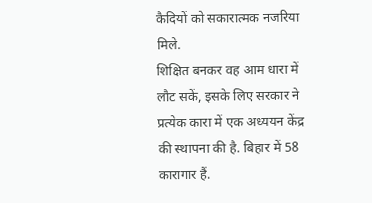कैदियों को सकारात्मक नजरिया मिले.
शिक्षित बनकर वह आम धारा में लौट सकें, इसके लिए सरकार ने प्रत्येक कारा में एक अध्ययन केंद्र की स्थापना की है. बिहार में 58 कारागार हैं.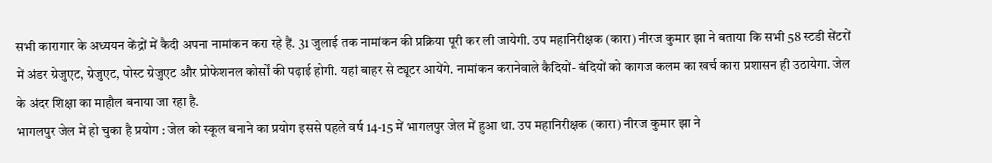सभी कारागार के अध्ययन केंद्रों में कैदी अपना नामांकन करा रहे हैं. 31 जुलाई तक नामांकन की प्रक्रिया पूरी कर ली जायेगी. उप महानिरीक्षक (कारा) नीरज कुमार झा ने बताया कि सभी 58 स्टडी सेंटरों में अंडर ग्रेजुएट, ग्रेजुएट, पोस्ट ग्रेजुएट और प्रोफेशनल कोर्सों की पढ़ाई होगी. यहां बाहर से ट्यूटर आयेंगे. नामांकन करानेवाले कैदियों- बंदियों को कागज कलम का खर्च कारा प्रशासन ही उठायेगा. जेल के अंदर शिक्षा का माहौल बनाया जा रहा है.
भागलपुर जेल में हो चुका है प्रयोग : जेल को स्कूल बनाने का प्रयोग इससे पहले वर्ष 14-15 में भागलपुर जेल में हुआ था. उप महानिरीक्षक (कारा) नीरज कुमार झा ने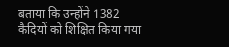बताया कि उन्होंने 1382 कैदियों को शिक्षित किया गया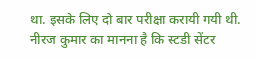था. इसके लिए दो बार परीक्षा करायी गयी थी. नीरज कुमार का मानना है कि स्टडी सेंटर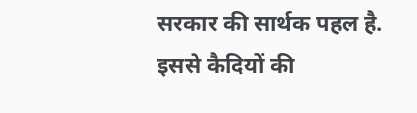सरकार की सार्थक पहल है. इससे कैदियों की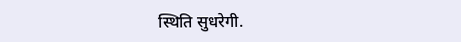स्थिति सुधरेगी.